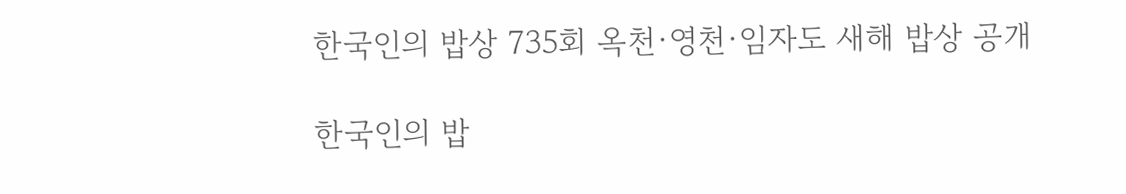한국인의 밥상 735회 옥천·영천·임자도 새해 밥상 공개

한국인의 밥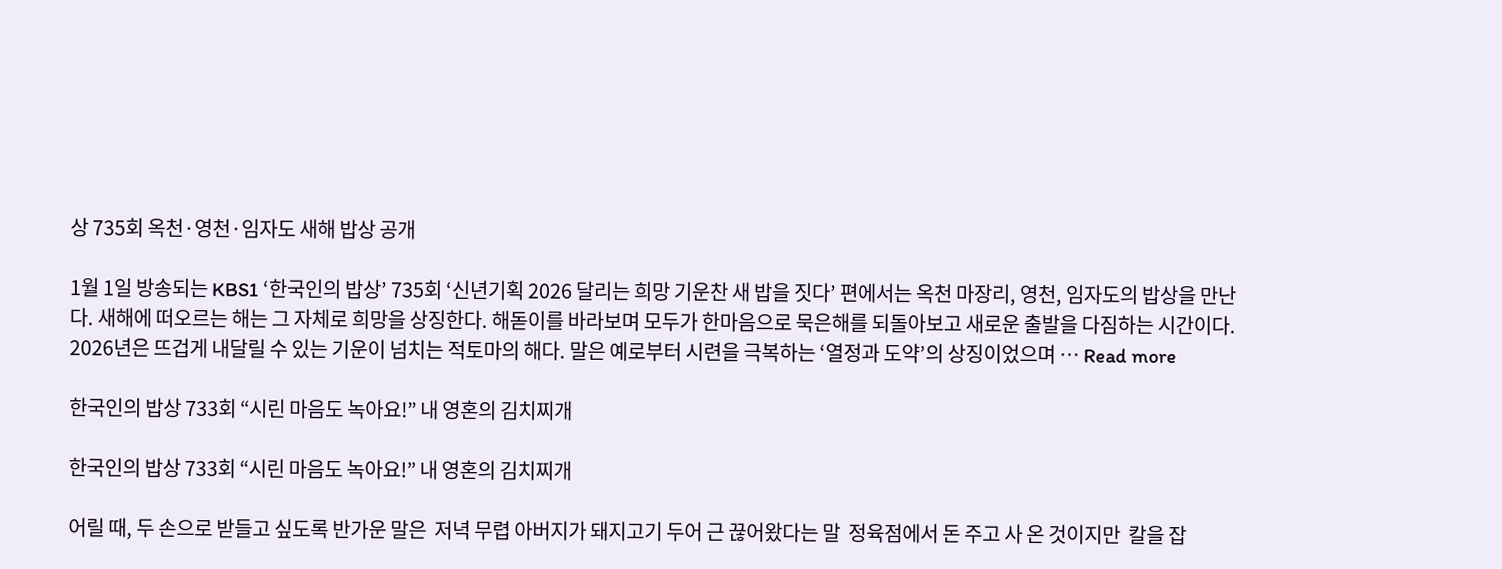상 735회 옥천·영천·임자도 새해 밥상 공개

1월 1일 방송되는 KBS1 ‘한국인의 밥상’ 735회 ‘신년기획 2026 달리는 희망 기운찬 새 밥을 짓다’ 편에서는 옥천 마장리, 영천, 임자도의 밥상을 만난다. 새해에 떠오르는 해는 그 자체로 희망을 상징한다. 해돋이를 바라보며 모두가 한마음으로 묵은해를 되돌아보고 새로운 출발을 다짐하는 시간이다. 2026년은 뜨겁게 내달릴 수 있는 기운이 넘치는 적토마의 해다. 말은 예로부터 시련을 극복하는 ‘열정과 도약’의 상징이었으며 … Read more

한국인의 밥상 733회 “시린 마음도 녹아요!” 내 영혼의 김치찌개

한국인의 밥상 733회 “시린 마음도 녹아요!” 내 영혼의 김치찌개

어릴 때, 두 손으로 받들고 싶도록 반가운 말은  저녁 무렵 아버지가 돼지고기 두어 근 끊어왔다는 말  정육점에서 돈 주고 사 온 것이지만  칼을 잡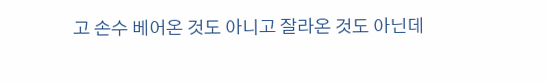고 손수 베어온 것도 아니고 잘라온 것도 아닌데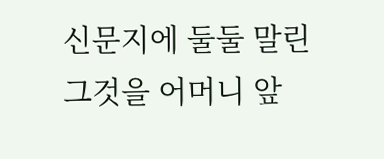신문지에 둘둘 말린 그것을 어머니 앞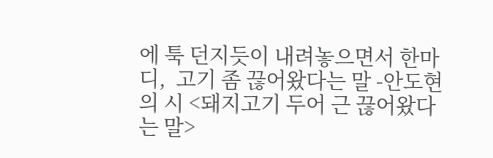에 툭 던지듯이 내려놓으면서 한마디,  고기 좀 끊어왔다는 말 -안도현의 시 <돼지고기 두어 근 끊어왔다는 말>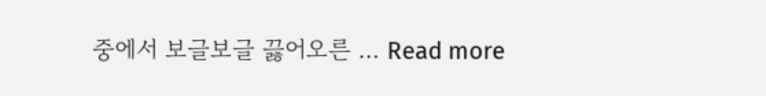중에서 보글보글 끓어오른 … Read more